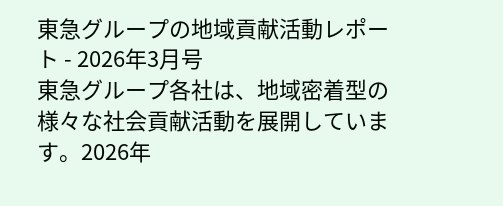東急グループの地域貢献活動レポート - 2026年3月号
東急グループ各社は、地域密着型の様々な社会貢献活動を展開しています。2026年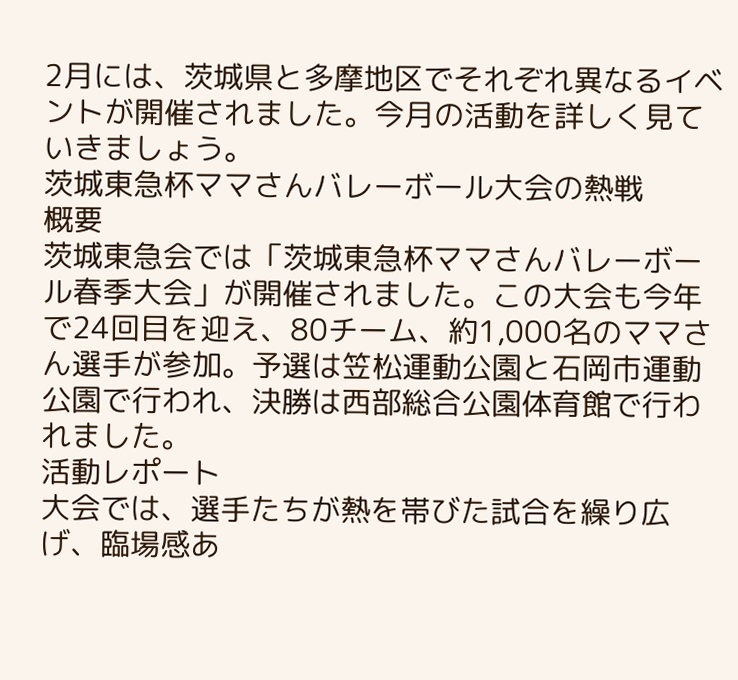2月には、茨城県と多摩地区でそれぞれ異なるイベントが開催されました。今月の活動を詳しく見ていきましょう。
茨城東急杯ママさんバレーボール大会の熱戦
概要
茨城東急会では「茨城東急杯ママさんバレーボール春季大会」が開催されました。この大会も今年で24回目を迎え、80チーム、約1,000名のママさん選手が参加。予選は笠松運動公園と石岡市運動公園で行われ、決勝は西部総合公園体育館で行われました。
活動レポート
大会では、選手たちが熱を帯びた試合を繰り広げ、臨場感あ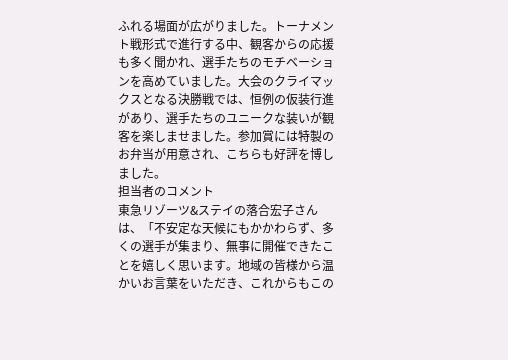ふれる場面が広がりました。トーナメント戦形式で進行する中、観客からの応援も多く聞かれ、選手たちのモチベーションを高めていました。大会のクライマックスとなる決勝戦では、恒例の仮装行進があり、選手たちのユニークな装いが観客を楽しませました。参加賞には特製のお弁当が用意され、こちらも好評を博しました。
担当者のコメント
東急リゾーツ&ステイの落合宏子さんは、「不安定な天候にもかかわらず、多くの選手が集まり、無事に開催できたことを嬉しく思います。地域の皆様から温かいお言葉をいただき、これからもこの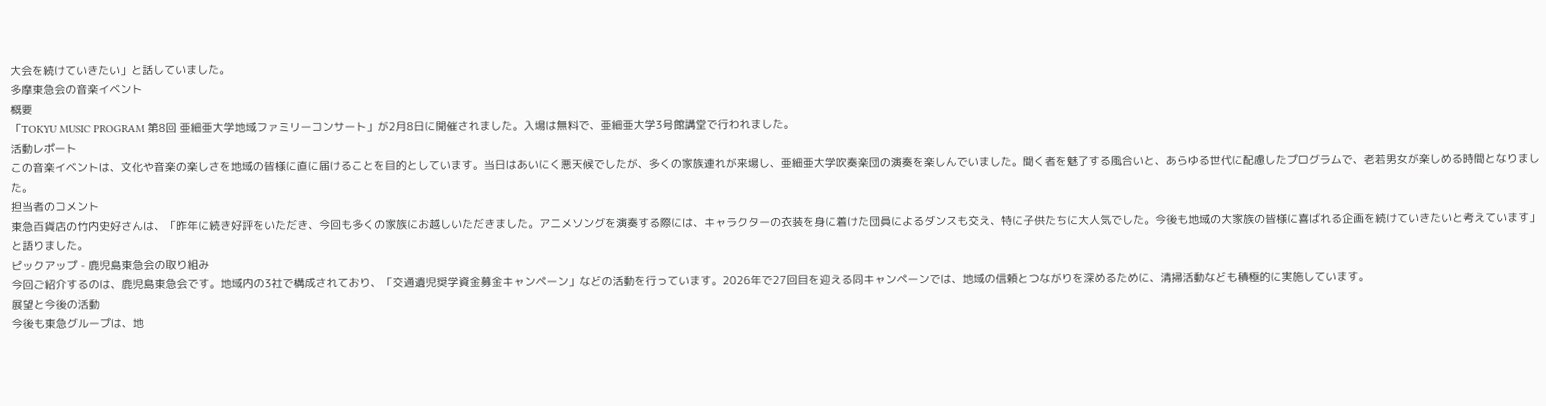大会を続けていきたい」と話していました。
多摩東急会の音楽イベント
概要
「TOKYU MUSIC PROGRAM 第8回 亜細亜大学地域ファミリーコンサート」が2月8日に開催されました。入場は無料で、亜細亜大学3号館講堂で行われました。
活動レポート
この音楽イベントは、文化や音楽の楽しさを地域の皆様に直に届けることを目的としています。当日はあいにく悪天候でしたが、多くの家族連れが来場し、亜細亜大学吹奏楽団の演奏を楽しんでいました。聞く者を魅了する風合いと、あらゆる世代に配慮したプログラムで、老若男女が楽しめる時間となりました。
担当者のコメント
東急百貨店の竹内史好さんは、「昨年に続き好評をいただき、今回も多くの家族にお越しいただきました。アニメソングを演奏する際には、キャラクターの衣装を身に着けた団員によるダンスも交え、特に子供たちに大人気でした。今後も地域の大家族の皆様に喜ばれる企画を続けていきたいと考えています」と語りました。
ピックアップ - 鹿児島東急会の取り組み
今回ご紹介するのは、鹿児島東急会です。地域内の3社で構成されており、「交通遺児奨学資金募金キャンペーン」などの活動を行っています。2026年で27回目を迎える同キャンペーンでは、地域の信頼とつながりを深めるために、清掃活動なども積極的に実施しています。
展望と今後の活動
今後も東急グループは、地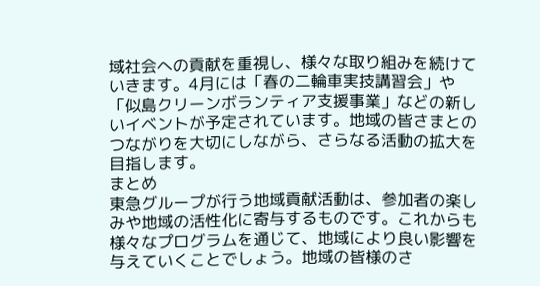域社会への貢献を重視し、様々な取り組みを続けていきます。4月には「春の二輪車実技講習会」や「似島クリーンボランティア支援事業」などの新しいイベントが予定されています。地域の皆さまとのつながりを大切にしながら、さらなる活動の拡大を目指します。
まとめ
東急グループが行う地域貢献活動は、参加者の楽しみや地域の活性化に寄与するものです。これからも様々なプログラムを通じて、地域により良い影響を与えていくことでしょう。地域の皆様のさ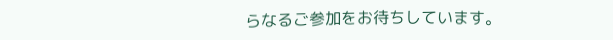らなるご参加をお待ちしています。